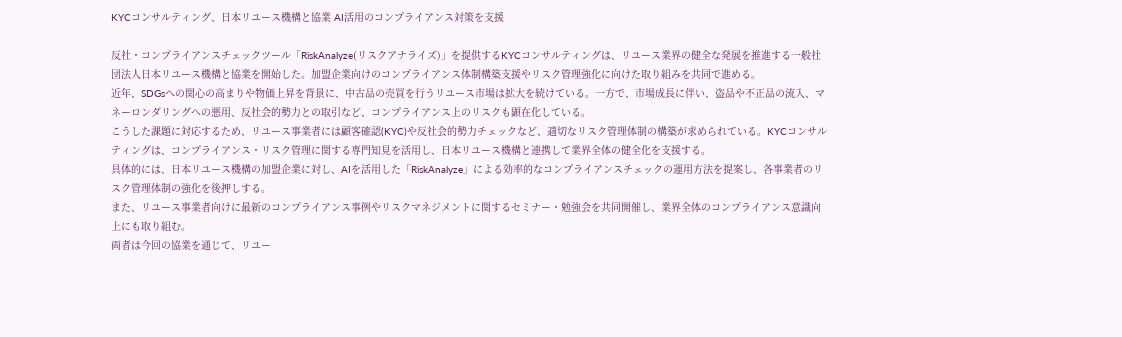KYCコンサルティング、日本リユース機構と協業 AI活用のコンプライアンス対策を支援

反社・コンプライアンスチェックツール「RiskAnalyze(リスクアナライズ)」を提供するKYCコンサルティングは、リユース業界の健全な発展を推進する一般社団法人日本リユース機構と協業を開始した。加盟企業向けのコンプライアンス体制構築支援やリスク管理強化に向けた取り組みを共同で進める。
近年、SDGsへの関心の高まりや物価上昇を背景に、中古品の売買を行うリユース市場は拡大を続けている。一方で、市場成長に伴い、盗品や不正品の流入、マネーロンダリングへの悪用、反社会的勢力との取引など、コンプライアンス上のリスクも顕在化している。
こうした課題に対応するため、リユース事業者には顧客確認(KYC)や反社会的勢力チェックなど、適切なリスク管理体制の構築が求められている。KYCコンサルティングは、コンプライアンス・リスク管理に関する専門知見を活用し、日本リユース機構と連携して業界全体の健全化を支援する。
具体的には、日本リユース機構の加盟企業に対し、AIを活用した「RiskAnalyze」による効率的なコンプライアンスチェックの運用方法を提案し、各事業者のリスク管理体制の強化を後押しする。
また、リユース事業者向けに最新のコンプライアンス事例やリスクマネジメントに関するセミナー・勉強会を共同開催し、業界全体のコンプライアンス意識向上にも取り組む。
両者は今回の協業を通じて、リユー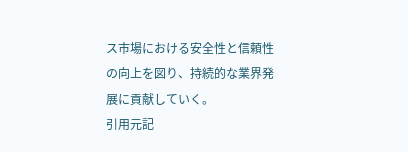ス市場における安全性と信頼性の向上を図り、持続的な業界発展に貢献していく。
引用元記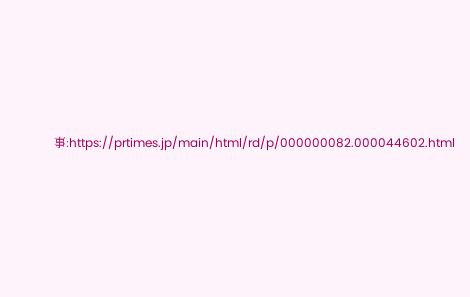事:https://prtimes.jp/main/html/rd/p/000000082.000044602.html